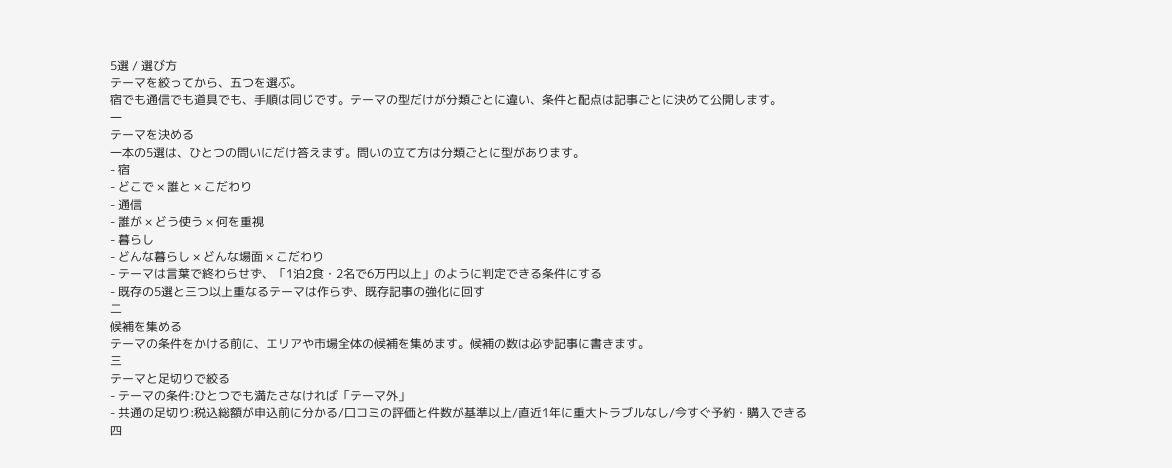5選 / 選び方
テーマを絞ってから、五つを選ぶ。
宿でも通信でも道具でも、手順は同じです。テーマの型だけが分類ごとに違い、条件と配点は記事ごとに決めて公開します。
一
テーマを決める
一本の5選は、ひとつの問いにだけ答えます。問いの立て方は分類ごとに型があります。
- 宿
- どこで × 誰と × こだわり
- 通信
- 誰が × どう使う × 何を重視
- 暮らし
- どんな暮らし × どんな場面 × こだわり
- テーマは言葉で終わらせず、「1泊2食・2名で6万円以上」のように判定できる条件にする
- 既存の5選と三つ以上重なるテーマは作らず、既存記事の強化に回す
二
候補を集める
テーマの条件をかける前に、エリアや市場全体の候補を集めます。候補の数は必ず記事に書きます。
三
テーマと足切りで絞る
- テーマの条件:ひとつでも満たさなければ「テーマ外」
- 共通の足切り:税込総額が申込前に分かる/口コミの評価と件数が基準以上/直近1年に重大トラブルなし/今すぐ予約・購入できる
四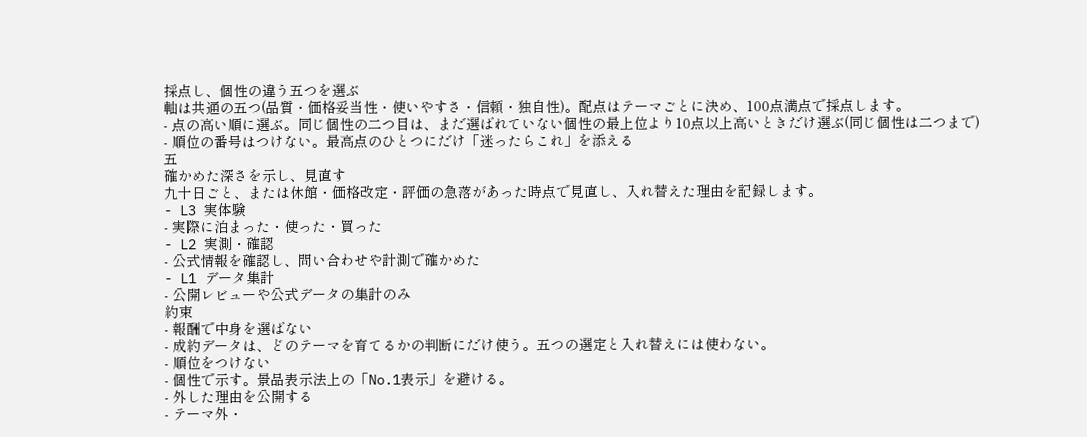採点し、個性の違う五つを選ぶ
軸は共通の五つ(品質・価格妥当性・使いやすさ・信頼・独自性)。配点はテーマごとに決め、100点満点で採点します。
- 点の高い順に選ぶ。同じ個性の二つ目は、まだ選ばれていない個性の最上位より10点以上高いときだけ選ぶ(同じ個性は二つまで)
- 順位の番号はつけない。最高点のひとつにだけ「迷ったらこれ」を添える
五
確かめた深さを示し、見直す
九十日ごと、または休館・価格改定・評価の急落があった時点で見直し、入れ替えた理由を記録します。
- L3 実体験
- 実際に泊まった・使った・買った
- L2 実測・確認
- 公式情報を確認し、問い合わせや計測で確かめた
- L1 データ集計
- 公開レビューや公式データの集計のみ
約束
- 報酬で中身を選ばない
- 成約データは、どのテーマを育てるかの判断にだけ使う。五つの選定と入れ替えには使わない。
- 順位をつけない
- 個性で示す。景品表示法上の「No.1表示」を避ける。
- 外した理由を公開する
- テーマ外・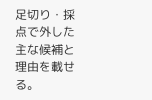足切り・採点で外した主な候補と理由を載せる。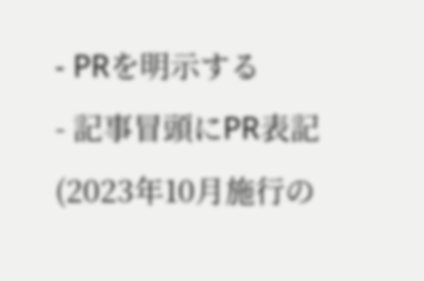- PRを明示する
- 記事冒頭にPR表記(2023年10月施行の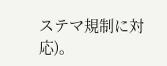ステマ規制に対応)。